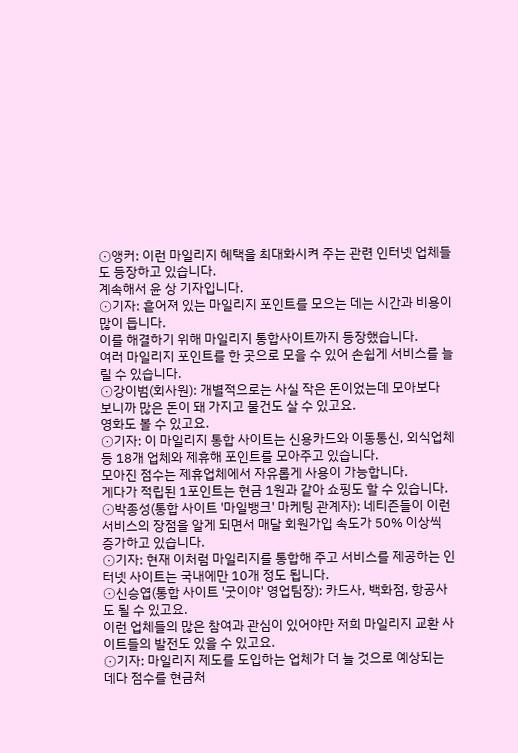⊙앵커: 이런 마일리지 혜택을 최대화시켜 주는 관련 인터넷 업체들도 등장하고 있습니다.
계속해서 윤 상 기자입니다.
⊙기자: 흩어져 있는 마일리지 포인트를 모으는 데는 시간과 비용이 많이 듭니다.
이를 해결하기 위해 마일리지 통합사이트까지 등장했습니다.
여러 마일리지 포인트를 한 곳으로 모을 수 있어 손쉽게 서비스를 늘릴 수 있습니다.
⊙강이범(회사원): 개별적으로는 사실 작은 돈이었는데 모아보다 보니까 많은 돈이 돼 가지고 물건도 살 수 있고요.
영화도 볼 수 있고요.
⊙기자: 이 마일리지 통합 사이트는 신용카드와 이동통신, 외식업체 등 18개 업체와 제휴해 포인트를 모아주고 있습니다.
모아진 점수는 제휴업체에서 자유롭게 사용이 가능합니다.
게다가 적립된 1포인트는 현금 1원과 같아 쇼핑도 할 수 있습니다.
⊙박종성(통합 사이트 '마일뱅크' 마케팅 관계자): 네티즌들이 이런 서비스의 장점을 알게 되면서 매달 회원가입 속도가 50% 이상씩 증가하고 있습니다.
⊙기자: 현재 이처럼 마일리지를 통합해 주고 서비스를 제공하는 인터넷 사이트는 국내에만 10개 정도 됩니다.
⊙신승엽(통합 사이트 '굿이야' 영업팀장): 카드사, 백화점, 항공사도 될 수 있고요.
이런 업체들의 많은 참여과 관심이 있어야만 저희 마일리지 교환 사이트들의 발전도 있을 수 있고요.
⊙기자: 마일리지 제도를 도입하는 업체가 더 늘 것으로 예상되는 데다 점수를 현금처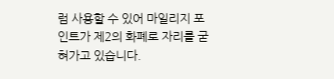럼 사용할 수 있어 마일리지 포인트가 제2의 화폐로 자리를 굳혀가고 있습니다.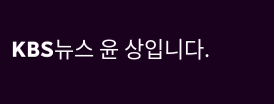KBS뉴스 윤 상입니다.